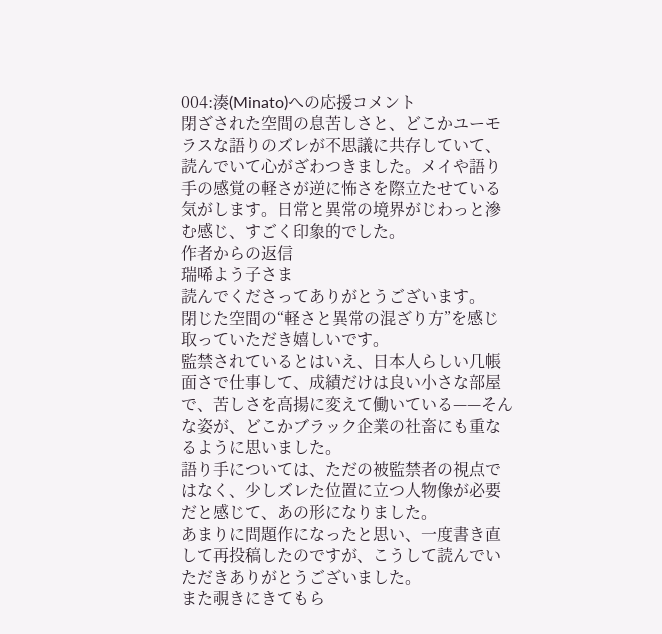004:湊(Minato)への応援コメント
閉ざされた空間の息苦しさと、どこかユーモラスな語りのズレが不思議に共存していて、読んでいて心がざわつきました。メイや語り手の感覚の軽さが逆に怖さを際立たせている気がします。日常と異常の境界がじわっと滲む感じ、すごく印象的でした。
作者からの返信
瑞唏よう子さま
読んでくださってありがとうございます。
閉じた空間の“軽さと異常の混ざり方”を感じ取っていただき嬉しいです。
監禁されているとはいえ、日本人らしい几帳面さで仕事して、成績だけは良い小さな部屋で、苦しさを高揚に変えて働いている——そんな姿が、どこかブラック企業の社畜にも重なるように思いました。
語り手については、ただの被監禁者の視点ではなく、少しズレた位置に立つ人物像が必要だと感じて、あの形になりました。
あまりに問題作になったと思い、一度書き直して再投稿したのですが、こうして読んでいただきありがとうございました。
また覗きにきてもら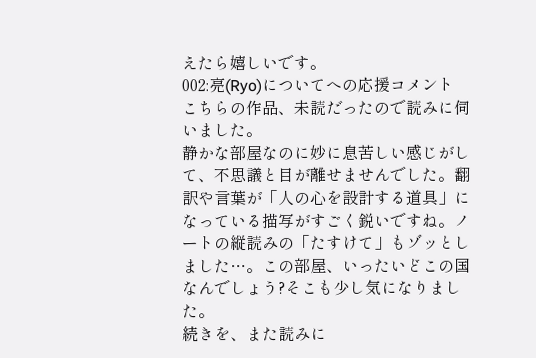えたら嬉しいです。
002:亮(Ryo)についてへの応援コメント
こちらの作品、未読だったので読みに伺いました。
静かな部屋なのに妙に息苦しい感じがして、不思議と目が離せませんでした。翻訳や言葉が「人の心を設計する道具」になっている描写がすごく鋭いですね。ノートの縦読みの「たすけて」もゾッとしました…。この部屋、いったいどこの国なんでしょう?そこも少し気になりました。
続きを、また読みに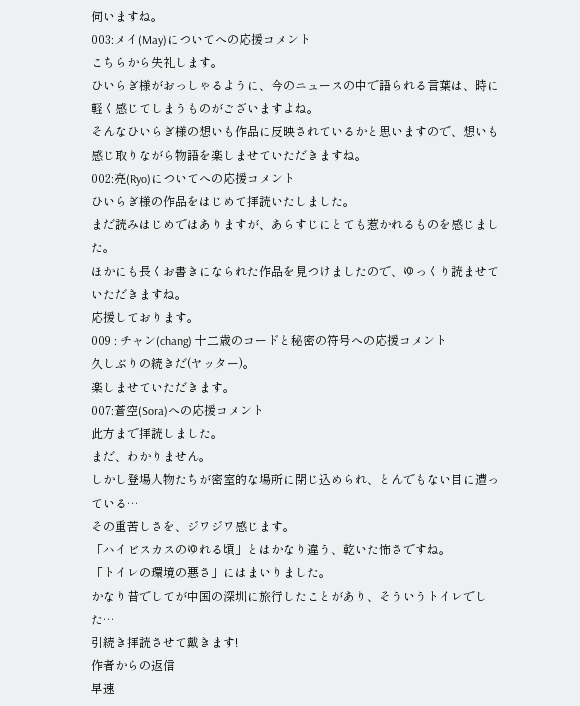伺いますね。
003:メイ(May)についてへの応援コメント
こちらから失礼します。
ひいらぎ様がおっしゃるように、今のニュースの中で語られる言葉は、時に軽く感じてしまうものがございますよね。
そんなひいらぎ様の想いも作品に反映されているかと思いますので、想いも感じ取りながら物語を楽しませていただきますね。
002:亮(Ryo)についてへの応援コメント
ひいらぎ様の作品をはじめて拝読いたしました。
まだ読みはじめではありますが、あらすじにとても惹かれるものを感じました。
ほかにも長くお書きになられた作品を見つけましたので、ゆっくり読ませていただきますね。
応援しております。
009 : チャン(chang) 十二歳のコードと秘密の符号への応援コメント
久しぶりの続きだ(ヤッター)。
楽しませていただきます。
007:蒼空(Sora)への応援コメント
此方まで拝読しました。
まだ、わかりません。
しかし登場人物たちが密室的な場所に閉じ込められ、とんでもない目に遭っている…
その重苦しさを、ジワジワ感じます。
「ハイビスカスのゆれる頃」とはかなり違う、乾いた怖さですね。
「トイレの環境の悪さ」にはまいりました。
かなり昔でしてが中国の深圳に旅行したことがあり、そういうトイレでした…
引続き拝読させて戴きます!
作者からの返信
早速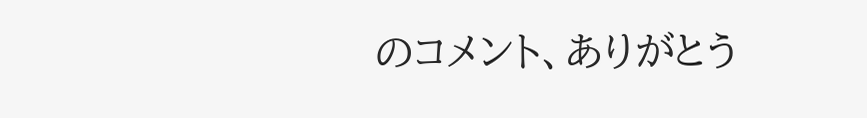のコメント、ありがとう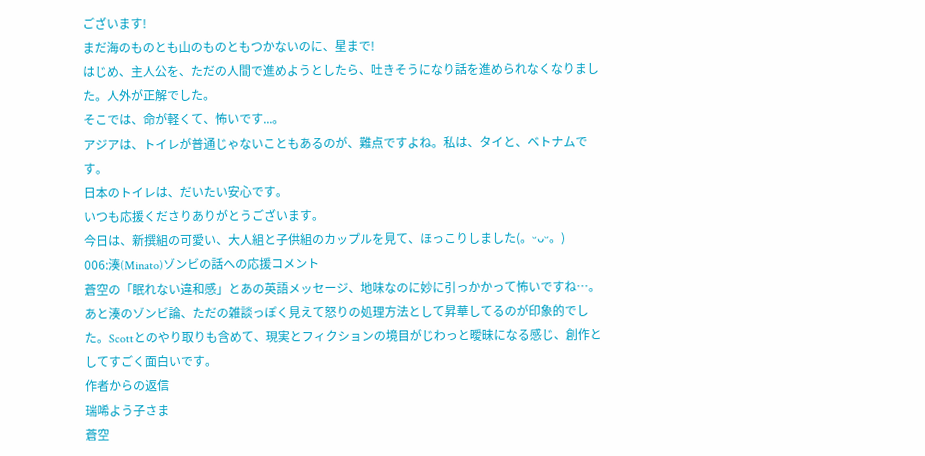ございます!
まだ海のものとも山のものともつかないのに、星まで!
はじめ、主人公を、ただの人間で進めようとしたら、吐きそうになり話を進められなくなりました。人外が正解でした。
そこでは、命が軽くて、怖いです...。
アジアは、トイレが普通じゃないこともあるのが、難点ですよね。私は、タイと、ベトナムです。
日本のトイレは、だいたい安心です。
いつも応援くださりありがとうございます。
今日は、新撰組の可愛い、大人組と子供組のカップルを見て、ほっこりしました(。ᵕᴗᵕ。)
006:湊(Minato)ゾンビの話への応援コメント
蒼空の「眠れない違和感」とあの英語メッセージ、地味なのに妙に引っかかって怖いですね…。あと湊のゾンビ論、ただの雑談っぽく見えて怒りの処理方法として昇華してるのが印象的でした。Scottとのやり取りも含めて、現実とフィクションの境目がじわっと曖昧になる感じ、創作としてすごく面白いです。
作者からの返信
瑞唏よう子さま
蒼空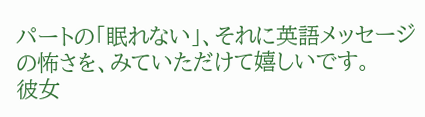パートの「眠れない」、それに英語メッセージの怖さを、みていただけて嬉しいです。
彼女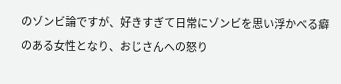のゾンビ論ですが、好きすぎて日常にゾンビを思い浮かべる癖のある女性となり、おじさんへの怒り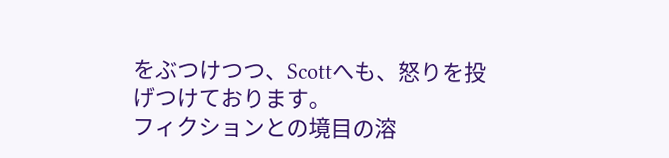をぶつけつつ、Scottへも、怒りを投げつけております。
フィクションとの境目の溶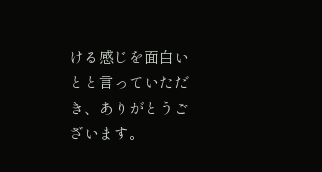ける感じを面白いとと言っていただき、ありがとうございます。